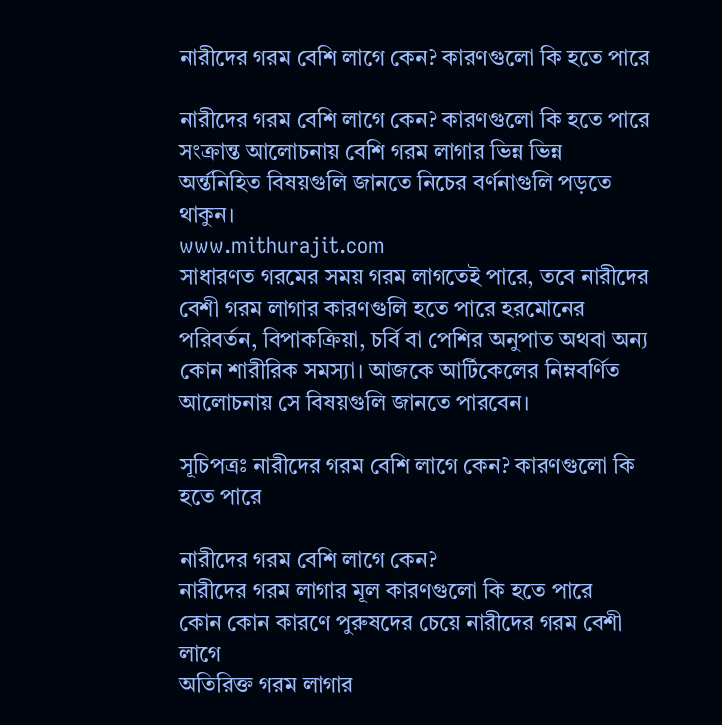নারীদের গরম বেশি লাগে কেন? কারণগুলো কি হতে পারে

নারীদের গরম বেশি লাগে কেন? কারণগুলো কি হতে পারে সংক্রান্ত আলোচনায় বেশি গরম লাগার ভিন্ন ভিন্ন অর্ন্তনিহিত বিষয়গুলি জানতে নিচের বর্ণনাগুলি পড়তে থাকুন।
www.mithurajit.com
সাধারণত গরমের সময় গরম লাগতেই পারে, তবে নারীদের বেশী গরম লাগার কারণগুলি হতে পারে হরমোনের পরিবর্তন, বিপাকক্রিয়া, চর্বি বা পেশির অনুপাত অথবা অন্য কোন শারীরিক সমস্যা। আজকে আর্টিকেলের নিম্নবর্ণিত আলোচনায় সে বিষয়গুলি জানতে পারবেন।

সূচিপত্রঃ নারীদের গরম বেশি লাগে কেন? কারণগুলো কি হতে পারে

নারীদের গরম বেশি লাগে কেন?
নারীদের গরম লাগার মূল কারণগুলো কি হতে পারে
কোন কোন কারণে পুরুষদের চেয়ে নারীদের গরম বেশী লাগে
অতিরিক্ত গরম লাগার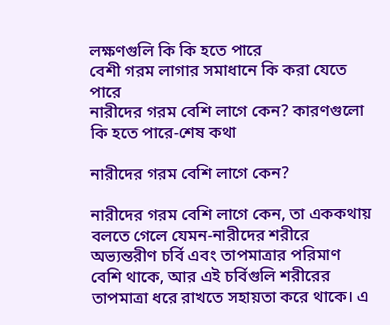লক্ষণগুলি কি কি হতে পারে
বেশী গরম লাগার সমাধানে কি করা যেতে পারে
নারীদের গরম বেশি লাগে কেন? কারণগুলো কি হতে পারে-শেষ কথা

নারীদের গরম বেশি লাগে কেন?

নারীদের গরম বেশি লাগে কেন, তা এককথায় বলতে গেলে যেমন-নারীদের শরীরে অভ্যন্তরীণ চর্বি এবং তাপমাত্রার পরিমাণ বেশি থাকে, আর এই চর্বিগুলি শরীরের তাপমাত্রা ধরে রাখতে সহায়তা করে থাকে। এ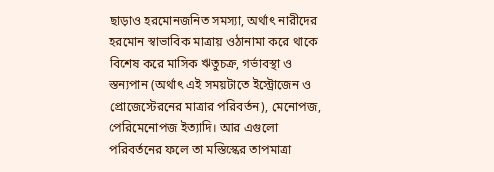ছাড়াও হরমোনজনিত সমস্যা, অর্থাৎ নারীদের হরমোন স্বাভাবিক মাত্রায় ওঠানামা করে থাকে বিশেষ করে মাসিক ঋতুচক্র, গর্ভাবস্থা ও স্তন্যপান (অর্থাৎ এই সময়টাতে ইস্ট্রোজেন ও প্রোজেস্টেরনের মাত্রার পরিবর্তন), মেনোপজ, পেরিমেনোপজ ইত্যাদি। আর এগুলো পরিবর্তনের ফলে তা মস্তিস্কের তাপমাত্রা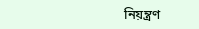নিয়ন্ত্রণ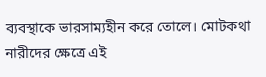ব্যবস্থাকে ভারসাম্যহীন করে তোলে। মোটকথা নারীদের ক্ষেত্রে এই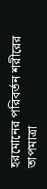হরমোনের পরিবর্তন শরীরের তাপমাত্রা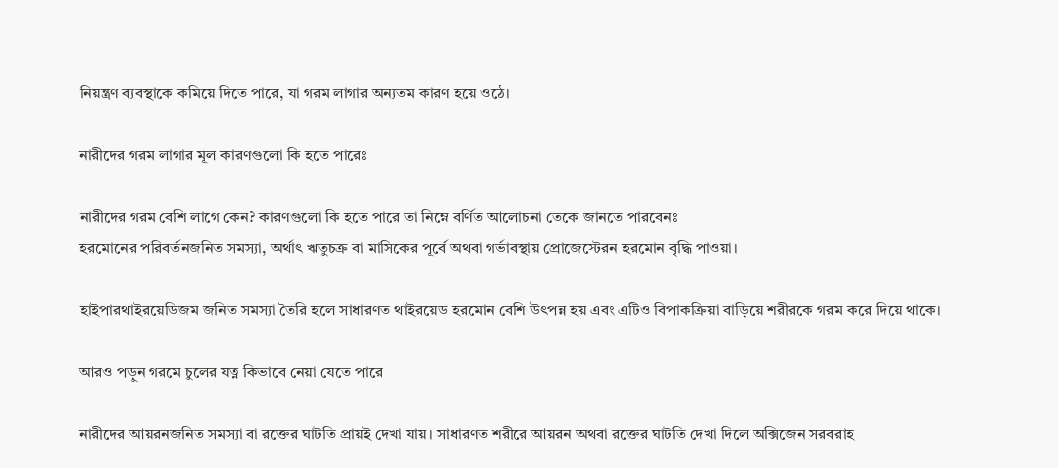নিয়ন্ত্রণ ব্যবস্থাকে কমিয়ে দিতে পারে, যা গরম লাগার অন্যতম কারণ হয়ে ওঠে।

নারীদের গরম লাগার মূল কারণগুলো কি হতে পারেঃ

নারীদের গরম বেশি লাগে কেন? কারণগুলো কি হতে পারে তা নিম্নে বর্ণিত আলোচনা তেকে জানতে পারবেনঃ
হরমোনের পরিবর্তনজনিত সমস্যা, অর্থাৎ ঋতুচক্র বা মাসিকের পূর্বে অথবা গর্ভাবস্থায় প্রোজেস্টেরন হরমোন বৃদ্ধি পাওয়া।

হাইপারথাইরয়েডিজম জনিত সমস্যা তৈরি হলে সাধারণত থাইরয়েড হরমোন বেশি উৎপন্ন হয় এবং এটিও বিপাকক্রিয়া বাড়িয়ে শরীরকে গরম করে দিয়ে থাকে।

আরও পড়ুন গরমে চুলের যত্ন কিভাবে নেয়া যেতে পারে

নারীদের আয়রনজনিত সমস্যা বা রক্তের ঘাটতি প্রায়ই দেখা যায়। সাধারণত শরীরে আয়রন অথবা রক্তের ঘাটতি দেখা দিলে অক্সিজেন সরবরাহ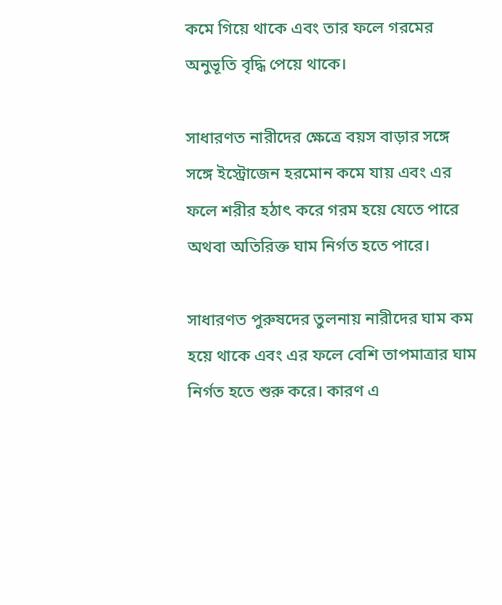কমে গিয়ে থাকে এবং তার ফলে গরমের অনুভূতি বৃদ্ধি পেয়ে থাকে।

সাধারণত নারীদের ক্ষেত্রে বয়স বাড়ার সঙ্গে সঙ্গে ইস্ট্রোজেন হরমোন কমে যায় এবং এর ফলে শরীর হঠাৎ করে গরম হয়ে যেতে পারে অথবা অতিরিক্ত ঘাম নির্গত হতে পারে।

সাধারণত পুরুষদের তুলনায় নারীদের ঘাম কম হয়ে থাকে এবং এর ফলে বেশি তাপমাত্রার ঘাম নির্গত হতে শুরু করে। কারণ এ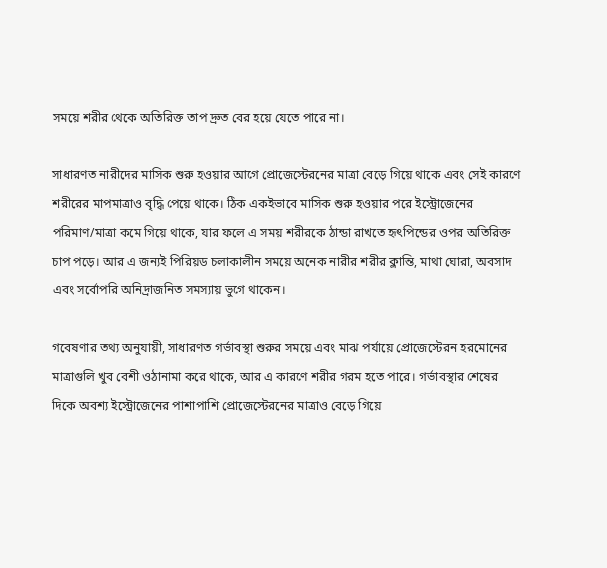সময়ে শরীর থেকে অতিরিক্ত তাপ দ্রুত বের হয়ে যেতে পারে না।

সাধারণত নারীদের মাসিক শুরু হওয়ার আগে প্রোজেস্টেরনের মাত্রা বেড়ে গিয়ে থাকে এবং সেই কারণে শরীরের মাপমাত্রাও বৃদ্ধি পেয়ে থাকে। ঠিক একইভাবে মাসিক শুরু হওয়ার পরে ইস্ট্রোজেনের পরিমাণ/মাত্রা কমে গিয়ে থাকে, যার ফলে এ সময় শরীরকে ঠান্ডা রাখতে হৃৎপিন্ডের ওপর অতিরিক্ত চাপ পড়ে। আর এ জন্যই পিরিয়ড চলাকালীন সময়ে অনেক নারীর শরীর ক্লান্তি, মাথা ঘোরা, অবসাদ এবং সর্বোপরি অনিদ্রাজনিত সমস্যায় ভুগে থাকেন।

গবেষণার তথ্য অনুযায়ী, সাধারণত গর্ভাবস্থা শুরুর সময়ে এবং মাঝ পর্যায়ে প্রোজেস্টেরন হরমোনের মাত্রাগুলি খুব বেশী ওঠানামা করে থাকে, আর এ কারণে শরীর গরম হতে পারে। গর্ভাবস্থার শেষের দিকে অবশ্য ইস্ট্রোজেনের পাশাপাশি প্রোজেস্টেরনের মাত্রাও বেড়ে গিয়ে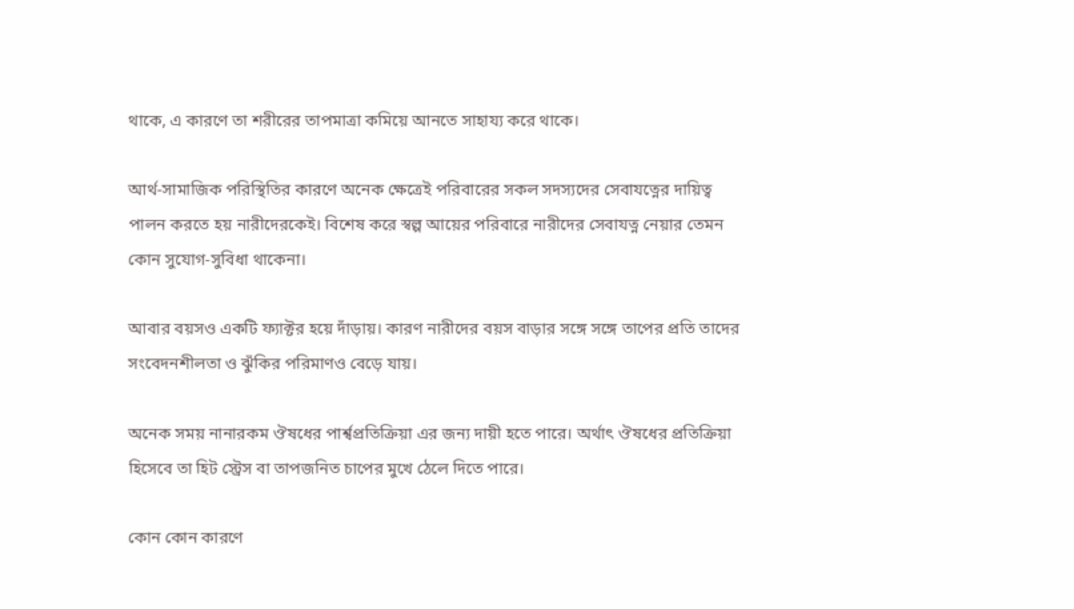থাকে, এ কারণে তা শরীরের তাপমাত্রা কমিয়ে আনতে সাহায্য করে থাকে।

আর্থ-সামাজিক পরিস্থিতির কারণে অনেক ক্ষেত্রেই পরিবারের সকল সদস্যদের সেবাযত্নের দায়িত্ব পালন করতে হয় নারীদেরকেই। বিশেষ করে স্বল্প আয়ের পরিবারে নারীদের সেবাযত্ন নেয়ার তেমন কোন সুযোগ-সুবিধা থাকেনা।

আবার বয়সও একটি ফ্যাক্টর হয়ে দাঁড়ায়। কারণ নারীদের বয়স বাড়ার সঙ্গে সঙ্গে তাপের প্রতি তাদের সংবেদনশীলতা ও ঝুঁকির পরিমাণও বেড়ে যায়।

অনেক সময় নানারকম ঔষধের পার্শ্বপ্রতিক্রিয়া এর জন্য দায়ী হতে পারে। অর্থাৎ ঔষধের প্রতিক্রিয়া হিসেবে তা হিট স্ট্রেস বা তাপজনিত চাপের মুখে ঠেলে দিতে পারে।

কোন কোন কারণে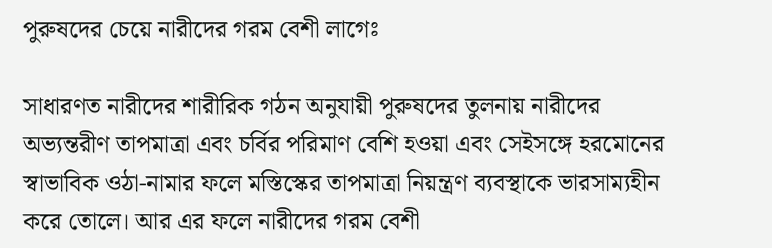পুরুষদের চেয়ে নারীদের গরম বেশী লাগেঃ

সাধারণত নারীদের শারীরিক গঠন অনুযায়ী পুরুষদের তুলনায় নারীদের অভ্যন্তরীণ তাপমাত্রা এবং চর্বির পরিমাণ বেশি হওয়া এবং সেইসঙ্গে হরমোনের স্বাভাবিক ওঠা-নামার ফলে মস্তিস্কের তাপমাত্রা নিয়ন্ত্রণ ব্যবস্থাকে ভারসাম্যহীন করে তোলে। আর এর ফলে নারীদের গরম বেশী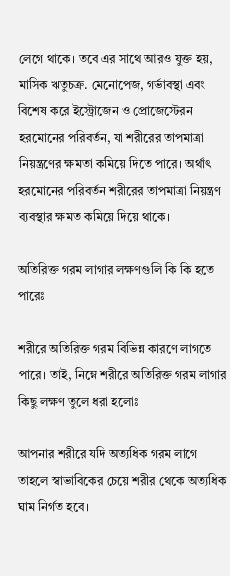লেগে থাকে। তবে এর সাথে আরও যুক্ত হয়, মাসিক ঋতুচক্র. মেনোপেজ, গর্ভাবস্থা এবং বিশেষ করে ইস্ট্রোজেন ও প্রোজেস্টেরন হরমোনের পরিবর্তন, যা শরীরের তাপমাত্রা নিয়ন্ত্রণের ক্ষমতা কমিয়ে দিতে পারে। অর্থাৎ হরমোনের পরিবর্তন শরীরের তাপমাত্রা নিয়ন্ত্রণ ব্যবস্থার ক্ষমত কমিয়ে দিয়ে থাকে।

অতিরিক্ত গরম লাগার লক্ষণগুলি কি কি হতে পারেঃ

শরীরে অতিরিক্ত গরম বিভিন্ন কারণে লাগতে পারে। তাই, নিম্নে শরীরে অতিরিক্ত গরম লাগার কিছু লক্ষণ তুলে ধরা হলোঃ

আপনার শরীরে যদি অত্যধিক গরম লাগে তাহলে স্বাভাবিকের চেয়ে শরীর থেকে অত্যধিক ঘাম নির্গত হবে।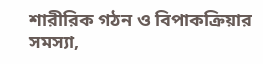শারীরিক গঠন ও বিপাকক্রিয়ার সমস্যা,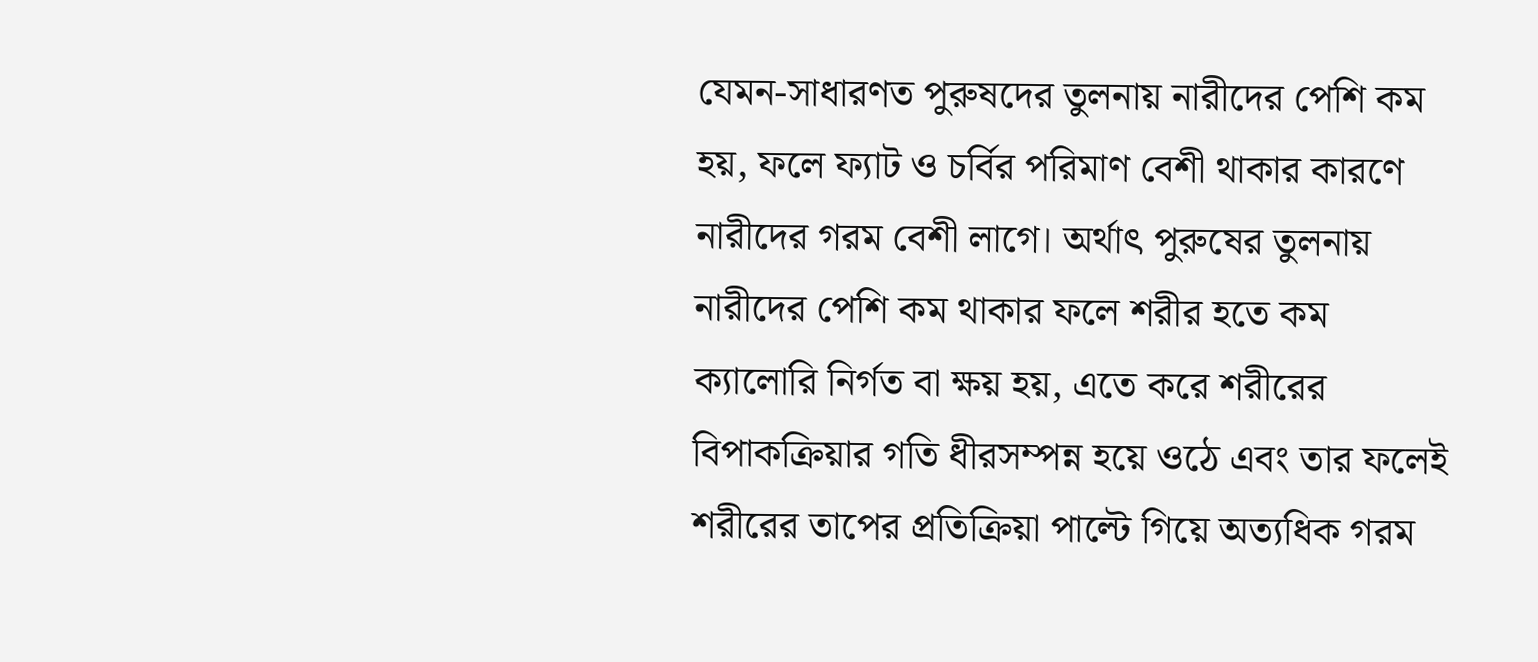যেমন-সাধারণত পুরুষদের তুলনায় নারীদের পেশি কম হয়, ফলে ফ্যাট ও চর্বির পরিমাণ বেশী থাকার কারণে নারীদের গরম বেশী লাগে। অর্থাৎ পুরুষের তুলনায় নারীদের পেশি কম থাকার ফলে শরীর হতে কম ক্যালোরি নির্গত বা ক্ষয় হয়, এতে করে শরীরের বিপাকক্রিয়ার গতি ধীরসম্পন্ন হয়ে ওঠে এবং তার ফলেই শরীরের তাপের প্রতিক্রিয়া পাল্টে গিয়ে অত্যধিক গরম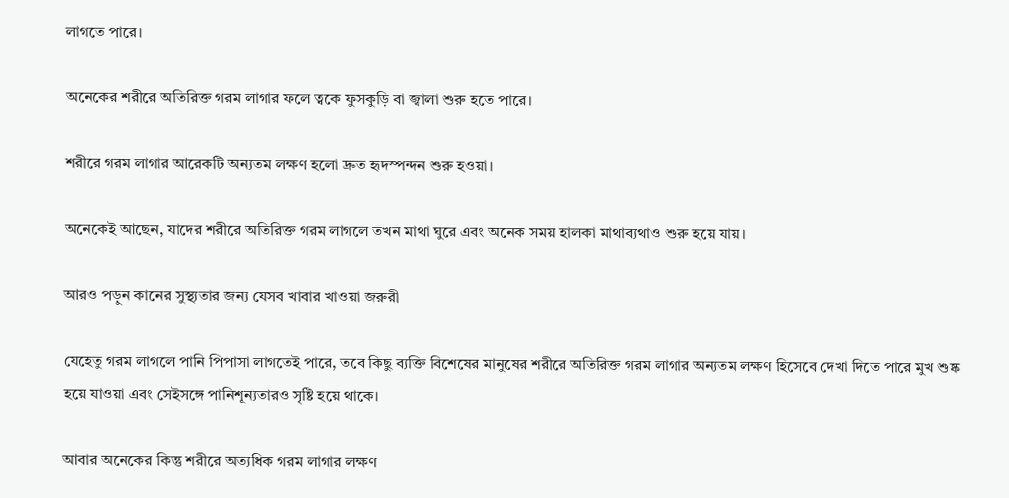লাগতে পারে।

অনেকের শরীরে অতিরিক্ত গরম লাগার ফলে ত্বকে ফুসকুড়ি বা জ্বালা শুরু হতে পারে।

শরীরে গরম লাগার আরেকটি অন্যতম লক্ষণ হলো দ্রুত হৃদস্পন্দন শুরু হওয়া।

অনেকেই আছেন, যাদের শরীরে অতিরিক্ত গরম লাগলে তখন মাথা ঘুরে এবং অনেক সময় হালকা মাথাব্যথাও শুরু হয়ে যায়।

আরও পড়ুন কানের সুস্থ্যতার জন্য যেসব খাবার খাওয়া জরুরী

যেহেতু গরম লাগলে পানি পিপাসা লাগতেই পারে, তবে কিছু ব্যক্তি বিশেষের মানুষের শরীরে অতিরিক্ত গরম লাগার অন্যতম লক্ষণ হিসেবে দেখা দিতে পারে মুখ শুষ্ক হয়ে যাওয়া এবং সেইসঙ্গে পানিশূন্যতারও সৃষ্টি হয়ে থাকে।

আবার অনেকের কিন্তু শরীরে অত্যধিক গরম লাগার লক্ষণ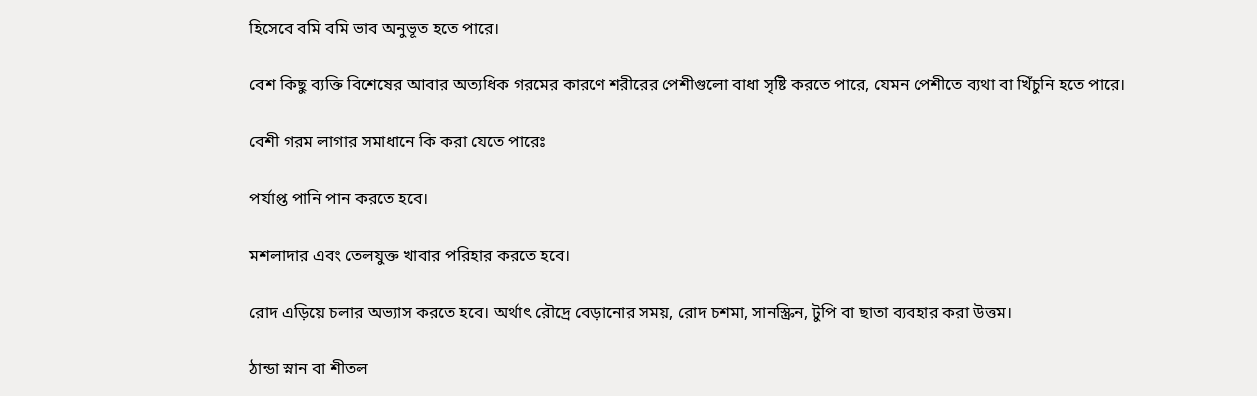হিসেবে বমি বমি ভাব অনুভূত হতে পারে।

বেশ কিছু ব্যক্তি বিশেষের আবার অত্যধিক গরমের কারণে শরীরের পেশীগুলো বাধা সৃষ্টি করতে পারে, যেমন পেশীতে ব্যথা বা খিঁচুনি হতে পারে।

বেশী গরম লাগার সমাধানে কি করা যেতে পারেঃ

পর্যাপ্ত পানি পান করতে হবে।

মশলাদার এবং তেলযুক্ত খাবার পরিহার করতে হবে।

রোদ এড়িয়ে চলার অভ্যাস করতে হবে। অর্থাৎ রৌদ্রে বেড়ানোর সময়, রোদ চশমা, সানস্ক্রিন, টুপি বা ছাতা ব্যবহার করা উত্তম।

ঠান্ডা স্নান বা শীতল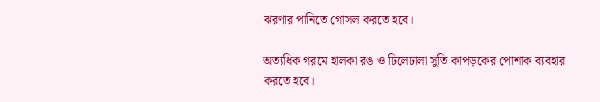ঝরণার পানিতে গোসল করতে হবে।

অত্যধিক গরমে হালকা রঙ ও ঢিলেঢালা সুতি কাপড়কের পোশাক ব্যবহার করতে হবে।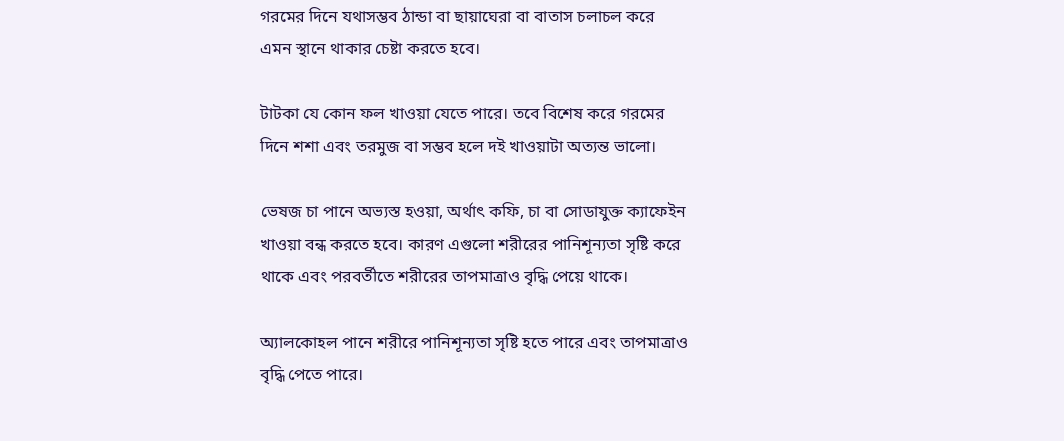গরমের দিনে যথাসম্ভব ঠান্ডা বা ছায়াঘেরা বা বাতাস চলাচল করে এমন স্থানে থাকার চেষ্টা করতে হবে।

টাটকা যে কোন ফল খাওয়া যেতে পারে। তবে বিশেষ করে গরমের দিনে শশা এবং তরমুজ বা সম্ভব হলে দই খাওয়াটা অত্যন্ত ভালো।

ভেষজ চা পানে অভ্যস্ত হওয়া, অর্থাৎ কফি, চা বা সোডাযুক্ত ক্যাফেইন খাওয়া বন্ধ করতে হবে। কারণ এগুলো শরীরের পানিশূন্যতা সৃষ্টি করে থাকে এবং পরবর্তীতে শরীরের তাপমাত্রাও বৃদ্ধি পেয়ে থাকে।

অ্যালকোহল পানে শরীরে পানিশূন্যতা সৃষ্টি হতে পারে এবং তাপমাত্রাও বৃদ্ধি পেতে পারে।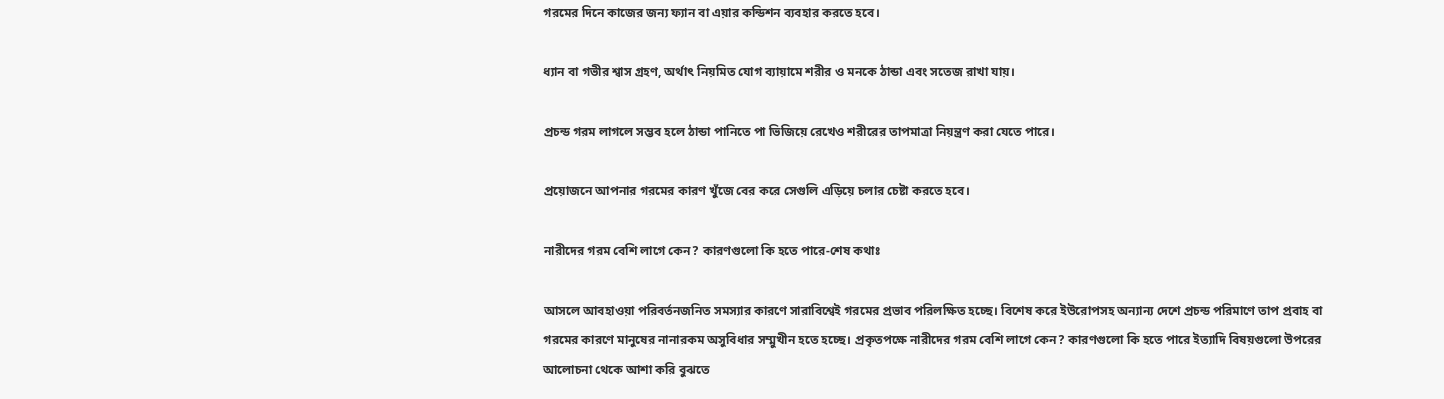গরমের দিনে কাজের জন্য ফ্যান বা এয়ার কন্ডিশন ব্যবহার করতে হবে।

ধ্যান বা গভীর শ্বাস গ্রহণ, অর্থাৎ নিয়মিত যোগ ব্যায়ামে শরীর ও মনকে ঠান্ডা এবং সতেজ রাখা যায়।

প্রচন্ড গরম লাগলে সম্ভব হলে ঠান্ডা পানিতে পা ভিজিয়ে রেখেও শরীরের তাপমাত্রা নিয়ন্ত্রণ করা যেতে পারে।

প্রয়োজনে আপনার গরমের কারণ খুঁজে বের করে সেগুলি এড়িয়ে চলার চেষ্টা করতে হবে।

নারীদের গরম বেশি লাগে কেন? কারণগুলো কি হতে পারে-শেষ কথাঃ

আসলে আবহাওয়া পরিবর্তনজনিত সমস্যার কারণে সারাবিশ্বেই গরমের প্রভাব পরিলক্ষিত হচ্ছে। বিশেষ করে ইউরোপসহ অন্যান্য দেশে প্রচন্ড পরিমাণে তাপ প্রবাহ বা গরমের কারণে মানুষের নানারকম অসুবিধার সম্মুখীন হতে হচ্ছে। প্রকৃতপক্ষে নারীদের গরম বেশি লাগে কেন? কারণগুলো কি হতে পারে ইত্যাদি বিষয়গুলো উপরের আলোচনা থেকে আশা করি বুঝতে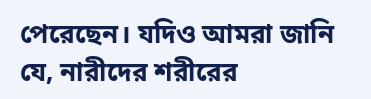পেরেছেন। যদিও আমরা জানি যে, নারীদের শরীরের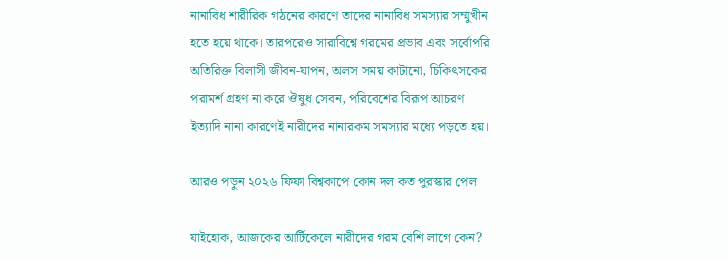নানাবিধ শারীরিক গঠনের কারণে তাদের নানাবিধ সমস্যার সম্মুখীন হতে হয়ে থাকে। তারপরেও সারাবিশ্বে গরমের প্রভাব এবং সর্বোপরি অতিরিক্ত বিলাসী জীবন-যাপন, অলস সময় কাটানো, চিকিৎসকের পরামর্শ গ্রহণ না করে ঔষুধ সেবন, পরিবেশের বিরূপ আচরণ ইত্যাদি নানা কারণেই নারীদের নানারকম সমস্যার মধ্যে পড়তে হয়।

আরও পড়ুন ২০২৬ ফিফা বিশ্বকাপে কোন দল কত পুরস্কার পেল

যাইহোক, আজকের আর্টিকেলে নারীদের গরম বেশি লাগে কেন?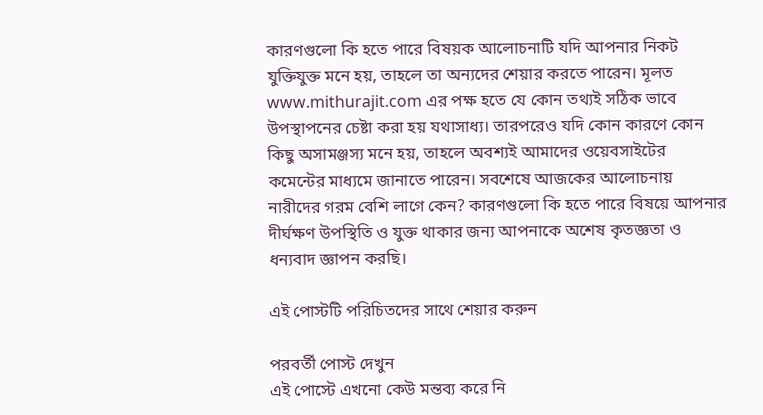কারণগুলো কি হতে পারে বিষয়ক আলোচনাটি যদি আপনার নিকট যুক্তিযুক্ত মনে হয়, তাহলে তা অন্যদের শেয়ার করতে পারেন। মূলত www.mithurajit.com এর পক্ষ হতে যে কোন তথ্যই সঠিক ভাবে উপস্থাপনের চেষ্টা করা হয় যথাসাধ্য। তারপরেও যদি কোন কারণে কোন কিছু অসামঞ্জস্য মনে হয়, তাহলে অবশ্যই আমাদের ওয়েবসাইটের কমেন্টের মাধ্যমে জানাতে পারেন। সবশেষে আজকের আলোচনায় নারীদের গরম বেশি লাগে কেন? কারণগুলো কি হতে পারে বিষয়ে আপনার দীর্ঘক্ষণ উপস্থিতি ও যুক্ত থাকার জন্য আপনাকে অশেষ কৃতজ্ঞতা ও ধন্যবাদ জ্ঞাপন করছি।

এই পোস্টটি পরিচিতদের সাথে শেয়ার করুন

পরবর্তী পোস্ট দেখুন
এই পোস্টে এখনো কেউ মন্তব্য করে নি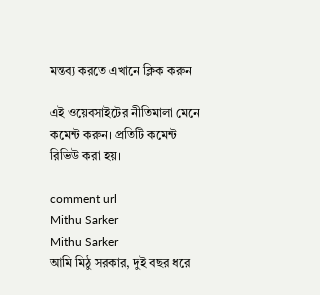মন্তব্য করতে এখানে ক্লিক করুন

এই ওয়েবসাইটের নীতিমালা মেনে কমেন্ট করুন। প্রতিটি কমেন্ট রিভিউ করা হয়।

comment url
Mithu Sarker
Mithu Sarker
আমি মিঠু সরকার, দুই বছর ধরে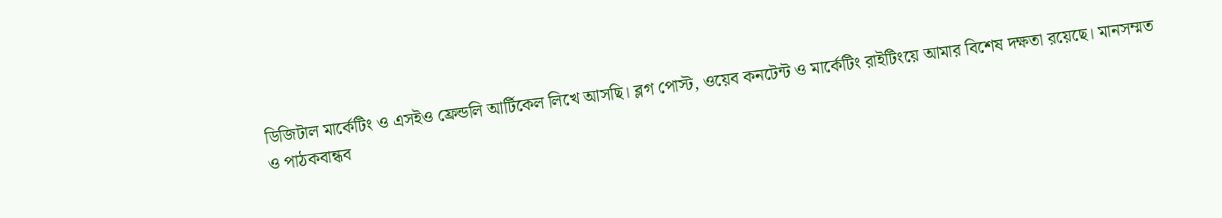ডিজিটাল মার্কেটিং ও এসইও ফ্রেন্ডলি আর্টিকেল লিখে আসছি। ব্লগ পোস্ট, ওয়েব কনটেন্ট ও মার্কেটিং রাইটিংয়ে আমার বিশেষ দক্ষতা রয়েছে। মানসম্মত ও পাঠকবান্ধব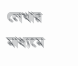লেখার মাধ্যমে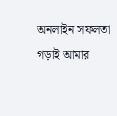অনলাইন সফলতা গড়াই আমার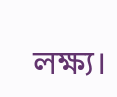লক্ষ্য।